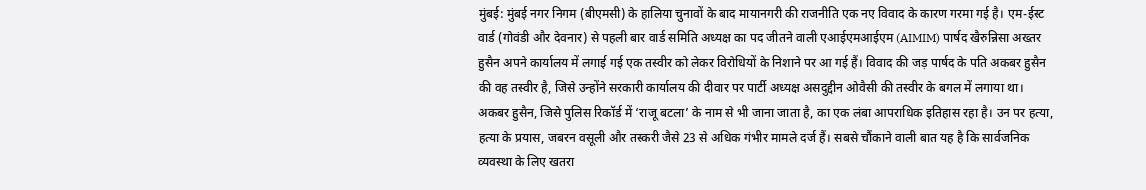मुंबई: मुंबई नगर निगम (बीएमसी) के हालिया चुनावों के बाद मायानगरी की राजनीति एक नए विवाद के कारण गरमा गई है। एम-ईस्ट वार्ड (गोवंडी और देवनार) से पहली बार वार्ड समिति अध्यक्ष का पद जीतने वाली एआईएमआईएम (AIMIM) पार्षद खैरुन्निसा अख्तर हुसैन अपने कार्यालय में लगाई गई एक तस्वीर को लेकर विरोधियों के निशाने पर आ गई हैं। विवाद की जड़ पार्षद के पति अकबर हुसैन की वह तस्वीर है, जिसे उन्होंने सरकारी कार्यालय की दीवार पर पार्टी अध्यक्ष असदुद्दीन ओवैसी की तस्वीर के बगल में लगाया था।
अकबर हुसैन, जिसे पुलिस रिकॉर्ड में ‘राजू बटला’ के नाम से भी जाना जाता है, का एक लंबा आपराधिक इतिहास रहा है। उन पर हत्या, हत्या के प्रयास, जबरन वसूली और तस्करी जैसे 23 से अधिक गंभीर मामले दर्ज हैं। सबसे चौंकाने वाली बात यह है कि सार्वजनिक व्यवस्था के लिए खतरा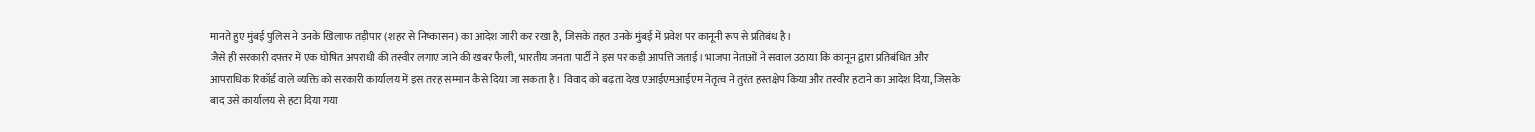मानते हुए मुंबई पुलिस ने उनके खिलाफ तड़ीपार (शहर से निष्कासन) का आदेश जारी कर रखा है, जिसके तहत उनके मुंबई में प्रवेश पर कानूनी रूप से प्रतिबंध है।
जैसे ही सरकारी दफ्तर में एक घोषित अपराधी की तस्वीर लगाए जाने की खबर फैली, भारतीय जनता पार्टी ने इस पर कड़ी आपत्ति जताई। भाजपा नेताओं ने सवाल उठाया कि कानून द्वारा प्रतिबंधित और आपराधिक रिकॉर्ड वाले व्यक्ति को सरकारी कार्यालय में इस तरह सम्मान कैसे दिया जा सकता है। विवाद को बढ़ता देख एआईएमआईएम नेतृत्व ने तुरंत हस्तक्षेप किया और तस्वीर हटाने का आदेश दिया, जिसके बाद उसे कार्यालय से हटा दिया गया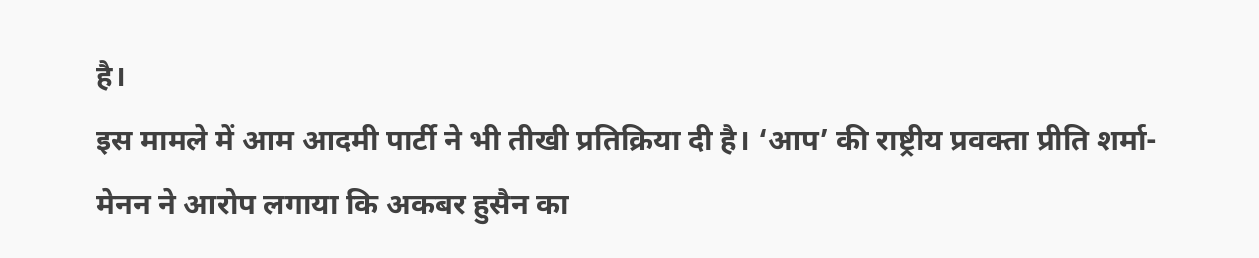है।
इस मामले में आम आदमी पार्टी ने भी तीखी प्रतिक्रिया दी है। ‘आप’ की राष्ट्रीय प्रवक्ता प्रीति शर्मा-मेनन ने आरोप लगाया कि अकबर हुसैन का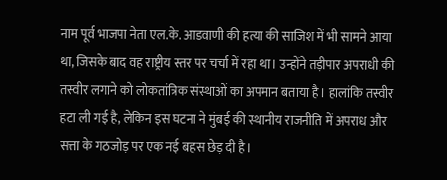नाम पूर्व भाजपा नेता एल.के. आडवाणी की हत्या की साजिश में भी सामने आया था, जिसके बाद वह राष्ट्रीय स्तर पर चर्चा में रहा था। उन्होंने तड़ीपार अपराधी की तस्वीर लगाने को लोकतांत्रिक संस्थाओं का अपमान बताया है। हालांकि तस्वीर हटा ली गई है, लेकिन इस घटना ने मुंबई की स्थानीय राजनीति में अपराध और सत्ता के गठजोड़ पर एक नई बहस छेड़ दी है।